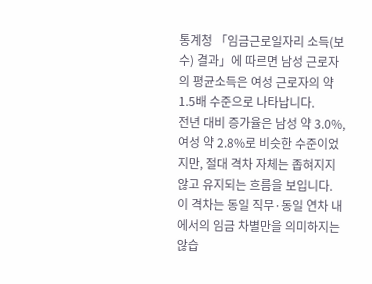통계청 「임금근로일자리 소득(보수) 결과」에 따르면 남성 근로자의 평균소득은 여성 근로자의 약 1.5배 수준으로 나타납니다.
전년 대비 증가율은 남성 약 3.0%, 여성 약 2.8%로 비슷한 수준이었지만, 절대 격차 자체는 좁혀지지 않고 유지되는 흐름을 보입니다.
이 격차는 동일 직무·동일 연차 내에서의 임금 차별만을 의미하지는 않습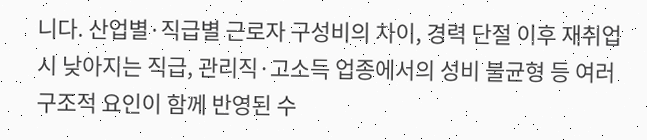니다. 산업별·직급별 근로자 구성비의 차이, 경력 단절 이후 재취업 시 낮아지는 직급, 관리직·고소득 업종에서의 성비 불균형 등 여러 구조적 요인이 함께 반영된 수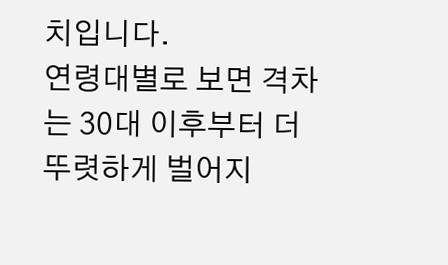치입니다.
연령대별로 보면 격차는 30대 이후부터 더 뚜렷하게 벌어지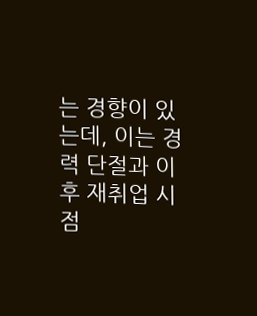는 경향이 있는데, 이는 경력 단절과 이후 재취업 시점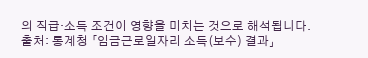의 직급·소득 조건이 영향을 미치는 것으로 해석됩니다.
출처: 통계청 「임금근로일자리 소득(보수) 결과」